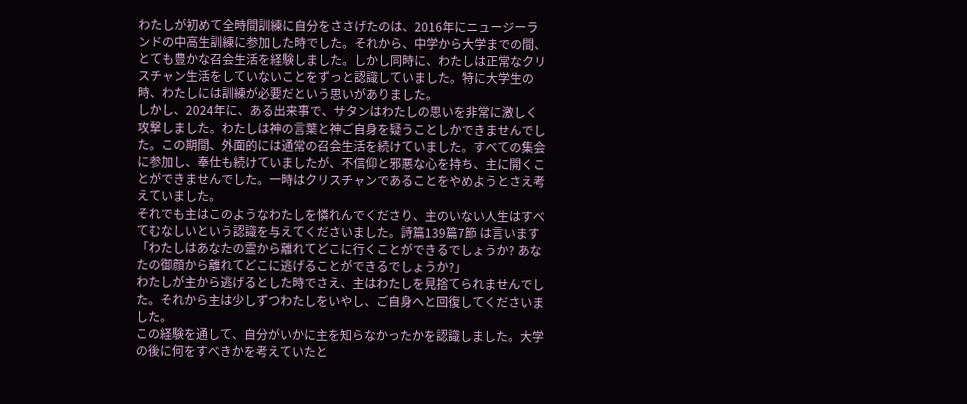わたしが初めて全時間訓練に自分をささげたのは、2016年にニュージーランドの中高生訓練に参加した時でした。それから、中学から大学までの間、とても豊かな召会生活を経験しました。しかし同時に、わたしは正常なクリスチャン生活をしていないことをずっと認識していました。特に大学生の時、わたしには訓練が必要だという思いがありました。
しかし、2024年に、ある出来事で、サタンはわたしの思いを非常に激しく攻撃しました。わたしは神の言葉と神ご自身を疑うことしかできませんでした。この期間、外面的には通常の召会生活を続けていました。すべての集会に参加し、奉仕も続けていましたが、不信仰と邪悪な心を持ち、主に開くことができませんでした。一時はクリスチャンであることをやめようとさえ考えていました。
それでも主はこのようなわたしを憐れんでくださり、主のいない人生はすべてむなしいという認識を与えてくださいました。詩篇139篇7節 は言います 「わたしはあなたの霊から離れてどこに行くことができるでしょうか? あなたの御顔から離れてどこに逃げることができるでしょうか?」
わたしが主から逃げるとした時でさえ、主はわたしを見捨てられませんでした。それから主は少しずつわたしをいやし、ご自身へと回復してくださいました。
この経験を通して、自分がいかに主を知らなかったかを認識しました。大学の後に何をすべきかを考えていたと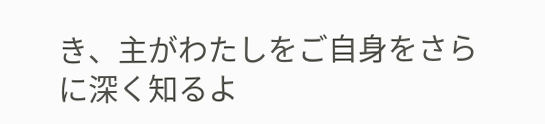き、主がわたしをご自身をさらに深く知るよ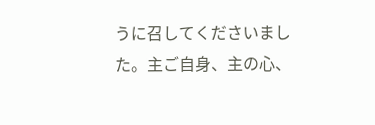うに召してくださいました。主ご自身、主の心、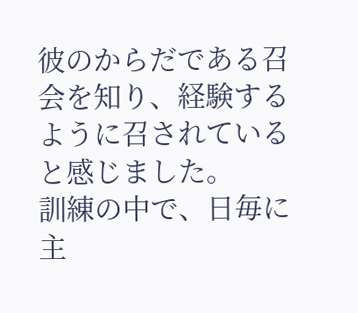彼のからだである召会を知り、経験するように召されていると感じました。
訓練の中で、日毎に主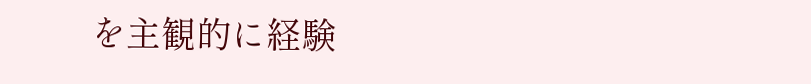を主観的に経験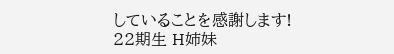していることを感謝します!
22期生 H姉妹